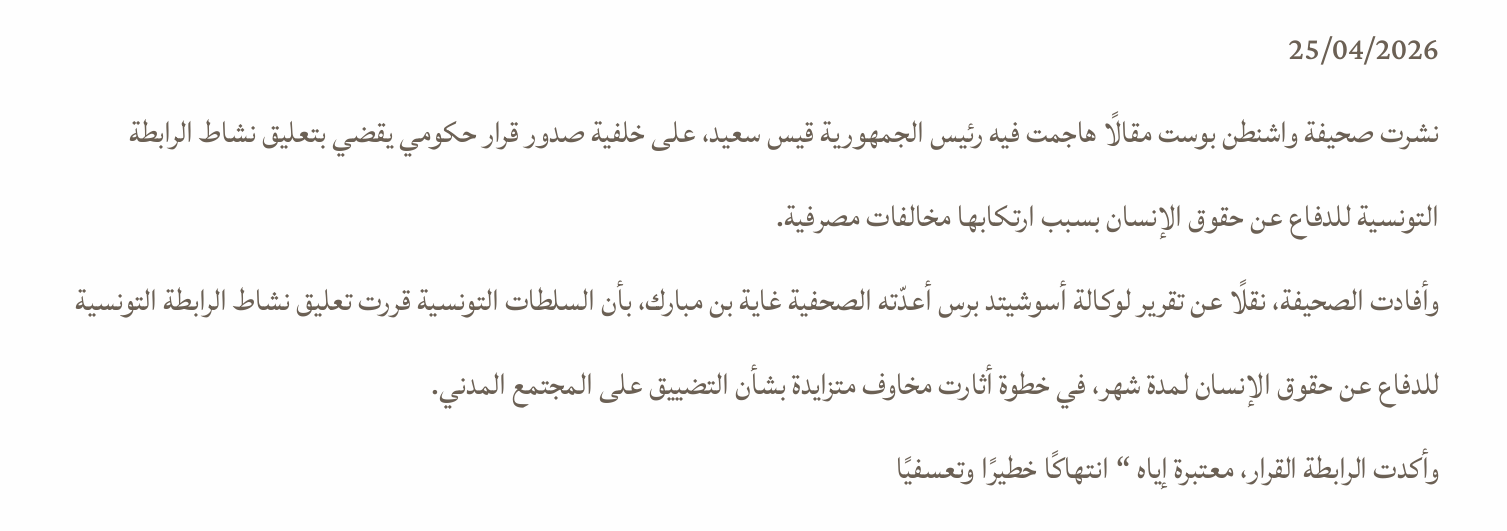25/04/2026
نشرت صحيفة واشنطن بوست مقالًا هاجمت فيه رئيس الجمهورية قيس سعيد، على خلفية صدور قرار حكومي يقضي بتعليق نشاط الرابطة التونسية للدفاع عن حقوق الإنسان بسبب ارتكابها مخالفات مصرفية.
وأفادت الصحيفة، نقلًا عن تقرير لوكالة أسوشيتد برس أعدّته الصحفية غاية بن مبارك، بأن السلطات التونسية قررت تعليق نشاط الرابطة التونسية للدفاع عن حقوق الإنسان لمدة شهر، في خطوة أثارت مخاوف متزايدة بشأن التضييق على المجتمع المدني.
وأكدت الرابطة القرار، معتبرة إياه “انتهاكًا خطيرًا وتعسفيًا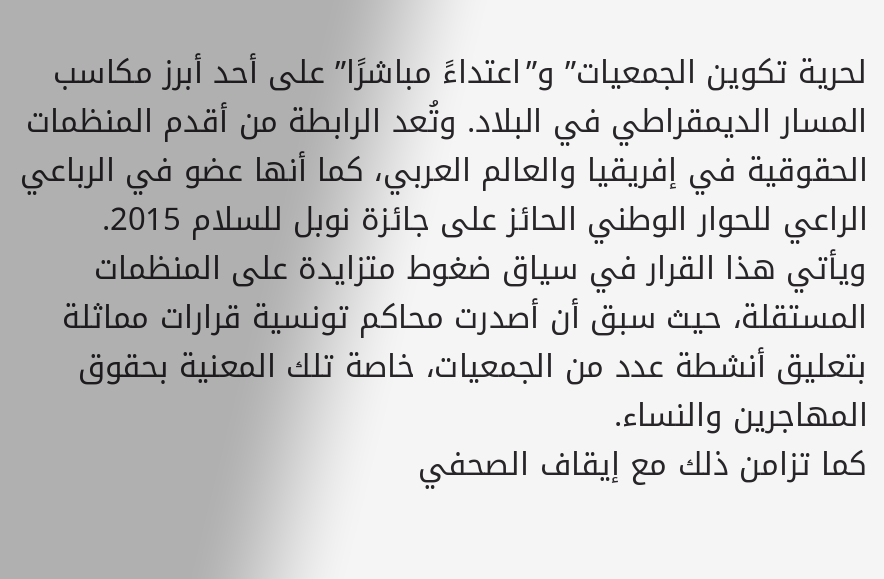لحرية تكوين الجمعيات” و”اعتداءً مباشرًا” على أحد أبرز مكاسب المسار الديمقراطي في البلاد. وتُعد الرابطة من أقدم المنظمات الحقوقية في إفريقيا والعالم العربي، كما أنها عضو في الرباعي الراعي للحوار الوطني الحائز على جائزة نوبل للسلام 2015.
ويأتي هذا القرار في سياق ضغوط متزايدة على المنظمات المستقلة، حيث سبق أن أصدرت محاكم تونسية قرارات مماثلة بتعليق أنشطة عدد من الجمعيات، خاصة تلك المعنية بحقوق المهاجرين والنساء.
كما تزامن ذلك مع إيقاف الصحفي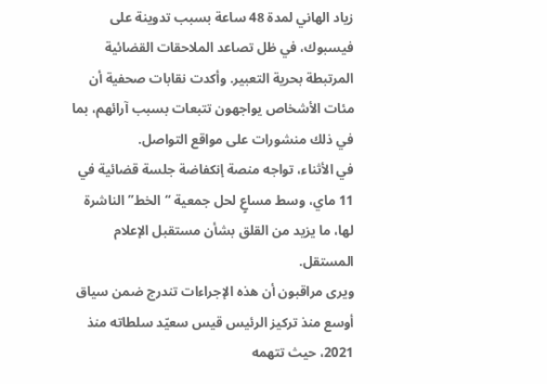زياد الهاني لمدة 48 ساعة بسبب تدوينة على فيسبوك، في ظل تصاعد الملاحقات القضائية المرتبطة بحرية التعبير. وأكدت نقابات صحفية أن مئات الأشخاص يواجهون تتبعات بسبب آرائهم، بما في ذلك منشورات على مواقع التواصل.
في الأثناء، تواجه منصة إنكفاضة جلسة قضائية في 11 ماي، وسط مساعٍ لحل جمعية “الخط” الناشرة لها، ما يزيد من القلق بشأن مستقبل الإعلام المستقل.
ويرى مراقبون أن هذه الإجراءات تندرج ضمن سياق أوسع منذ تركيز الرئيس قيس سعيّد سلطاته منذ 2021، حيث تتهمه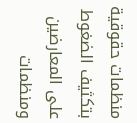منظمات حقوقية بتكثيف الضغوط على المعارضين ومنظمات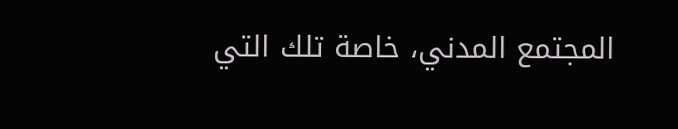المجتمع المدني، خاصة تلك التي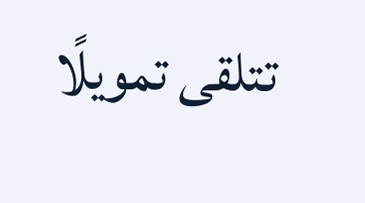تتلقى تمويلًا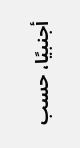أجنبيًا، حسب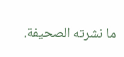ما نشرته الصحيفة.